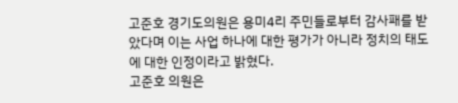고준호 경기도의원은 용미4리 주민들로부터 감사패를 받았다며 이는 사업 하나에 대한 평가가 아니라 정치의 태도에 대한 인정이라고 밝혔다.
고준호 의원은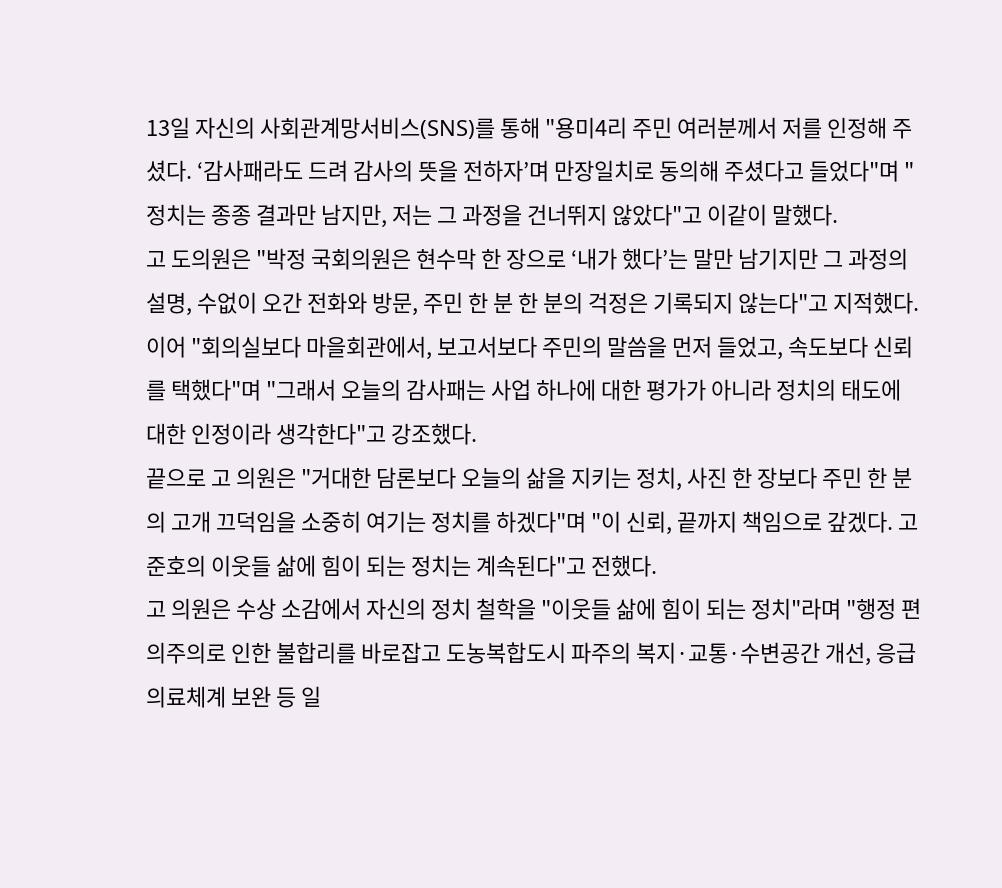13일 자신의 사회관계망서비스(SNS)를 통해 "용미4리 주민 여러분께서 저를 인정해 주셨다. ‘감사패라도 드려 감사의 뜻을 전하자’며 만장일치로 동의해 주셨다고 들었다"며 "정치는 종종 결과만 남지만, 저는 그 과정을 건너뛰지 않았다"고 이같이 말했다.
고 도의원은 "박정 국회의원은 현수막 한 장으로 ‘내가 했다’는 말만 남기지만 그 과정의 설명, 수없이 오간 전화와 방문, 주민 한 분 한 분의 걱정은 기록되지 않는다"고 지적했다.
이어 "회의실보다 마을회관에서, 보고서보다 주민의 말씀을 먼저 들었고, 속도보다 신뢰를 택했다"며 "그래서 오늘의 감사패는 사업 하나에 대한 평가가 아니라 정치의 태도에 대한 인정이라 생각한다"고 강조했다.
끝으로 고 의원은 "거대한 담론보다 오늘의 삶을 지키는 정치, 사진 한 장보다 주민 한 분의 고개 끄덕임을 소중히 여기는 정치를 하겠다"며 "이 신뢰, 끝까지 책임으로 갚겠다. 고준호의 이웃들 삶에 힘이 되는 정치는 계속된다"고 전했다.
고 의원은 수상 소감에서 자신의 정치 철학을 "이웃들 삶에 힘이 되는 정치"라며 "행정 편의주의로 인한 불합리를 바로잡고 도농복합도시 파주의 복지·교통·수변공간 개선, 응급의료체계 보완 등 일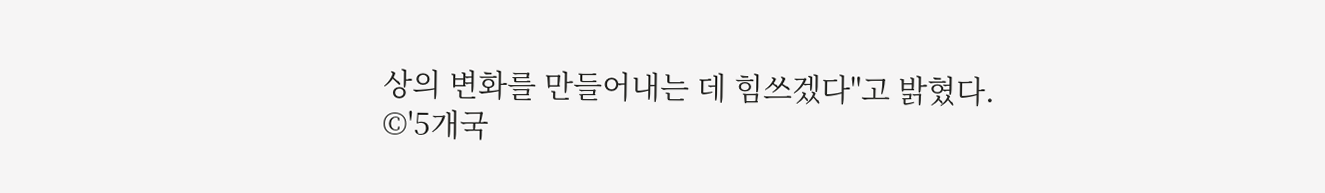상의 변화를 만들어내는 데 힘쓰겠다"고 밝혔다.
©'5개국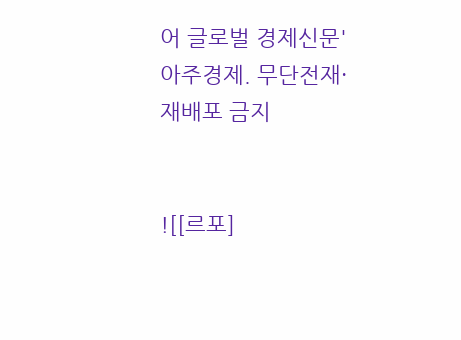어 글로벌 경제신문' 아주경제. 무단전재·재배포 금지


![[르포]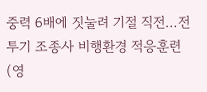중력 6배에 짓눌려 기절 직전…전투기 조종사 비행환경 적응훈련(영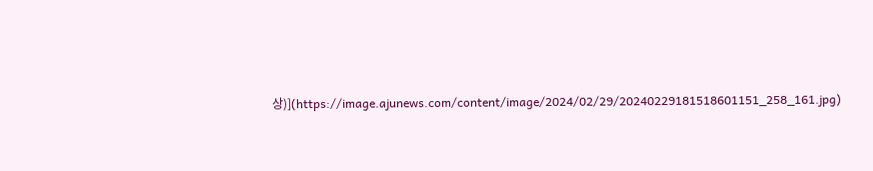상)](https://image.ajunews.com/content/image/2024/02/29/20240229181518601151_258_161.jpg)